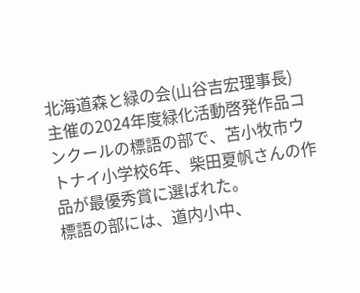北海道森と緑の会(山谷吉宏理事長)主催の2024年度緑化活動啓発作品コンクールの標語の部で、苫小牧市ウトナイ小学校6年、柴田夏帆さんの作品が最優秀賞に選ばれた。
標語の部には、道内小中、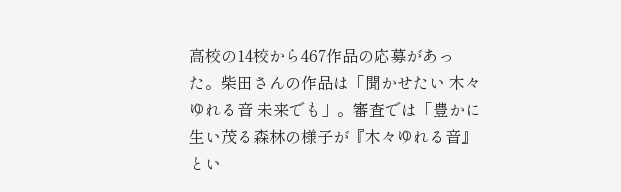高校の14校から467作品の応募があった。柴田さんの作品は「聞かせたい 木々ゆれる音 未来でも」。審査では「豊かに生い茂る森林の様子が『木々ゆれる音』とい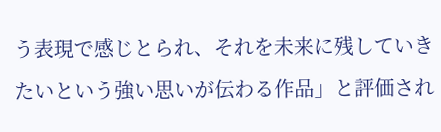う表現で感じとられ、それを未来に残していきたいという強い思いが伝わる作品」と評価され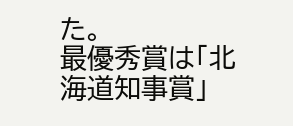た。
最優秀賞は「北海道知事賞」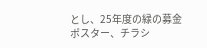とし、25年度の緑の募金ポスター、チラシ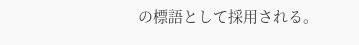の標語として採用される。